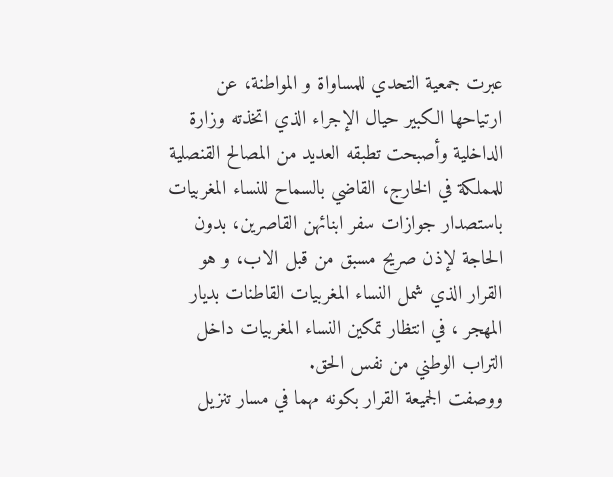عبرت جمعية التحدي للمساواة و المواطنة، عن ارتياحها الكبير حيال الإجراء الذي اتخذته وزارة الداخلية وأصبحت تطبقه العديد من المصالح القنصلية للمملكة في الخارج، القاضي بالسماح للنساء المغربيات باستصدار جوازات سفر ابنائهن القاصرين، بدون الحاجة لإذن صريح مسبق من قبل الاب، و هو القرار الذي شمل النساء المغربيات القاطنات بديار المهجر ، في انتظار تمكين النساء المغربيات داخل التراب الوطني من نفس الحق.
ووصفت الجميعة القرار بكونه مهما في مسار تنزيل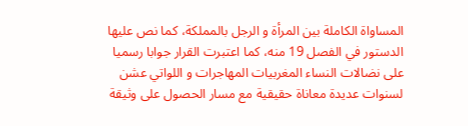المساواة الكاملة بين المرأة و الرجل بالمملكة، كما نص عليها الدستور في الفصل 19 منه، كما اعتبرت القرار جوابا رسميا على نضالات النساء المغربيات المهاجرات و اللواتي عشن لسنوات عديدة معاناة حقيقية مع مسار الحصول على وثيقة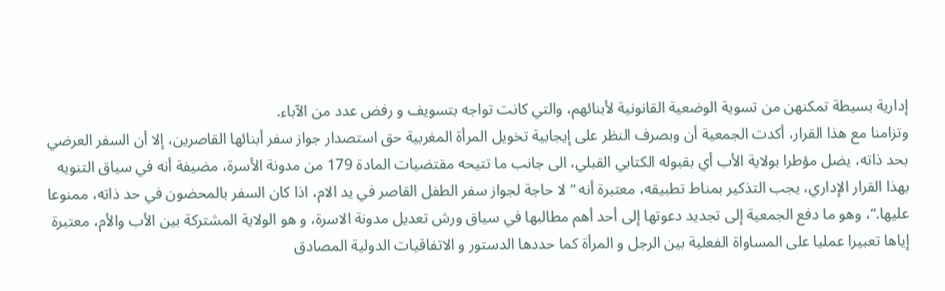إدارية بسيطة تمكنهن من تسوية الوضعية القانونية لأبنائهم، والتي كانت تواجه بتسويف و رفض عدد من الآباء.
وتزامنا مع هذا القرار، أكدت الجمعية أن وبصرف النظر على إيجابية تخويل المرأة المغربية حق استصدار جواز سفر أبنائها القاصرين، إلا أن السفر العرضي بحد ذاته، يضل مؤطرا بولاية الأب أي بقبوله الكتابي القبلي، الى جانب ما تتيحه مقتضيات المادة 179 من مدونة الأسرة، مضيفة أنه في سياق التنويه بهذا القرار الإداري، يجب التذكير بمناط تطبيقه، معتبرة أنه ” لا حاجة لجواز سفر الطفل القاصر في يد الام، اذا كان السفر بالمحضون في حد ذاته، ممنوعا عليها.”، وهو ما دفع الجمعية إلى تجديد دعوتها إلى أحد أهم مطالبها في سياق ورش تعديل مدونة الاسرة، و هو الولاية المشتركة بين الأب والأم، معتبرة إياها تعبيرا عمليا على المساواة الفعلية بين الرجل و المرأة كما حددها الدستور و الاتفاقيات الدولية المصادق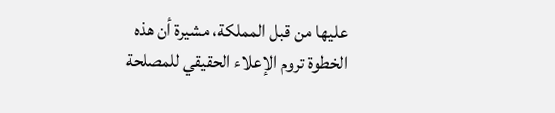عليها من قبل المملكة، مشيرة أن هذه الخطوة تروم الإعلاء الحقيقي للمصلحة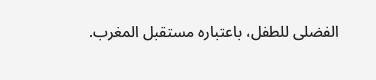الفضلى للطفل، باعتباره مستقبل المغرب.